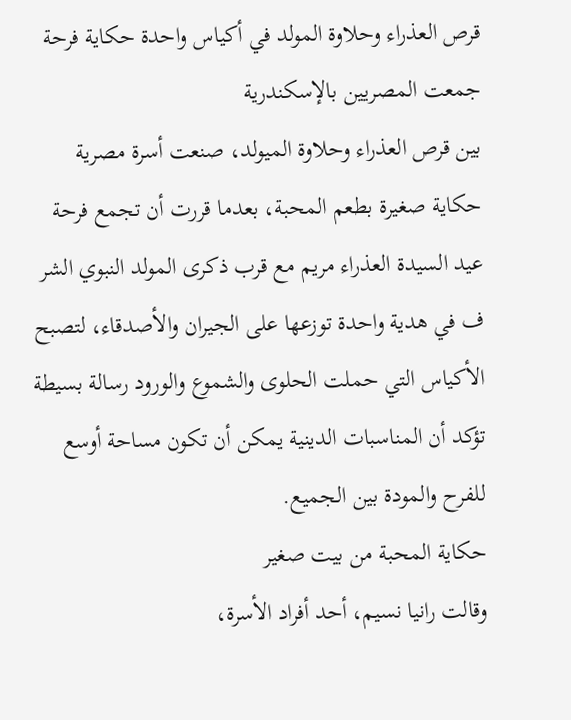قرص العذراء وحلاوة المولد في أكياس واحدة حكاية فرحة جمعت المصريين بالإسكندرية
بين قرص العذراء وحلاوة الميولد، صنعت أسرة مصرية حكاية صغيرة بطعم المحبة، بعدما قررت أن تجمع فرحة عيد السيدة العذراء مريم مع قرب ذكرى المولد النبوي الشر ف في هدية واحدة توزعها على الجيران والأصدقاء، لتصبح الأكياس التي حملت الحلوى والشموع والورود رسالة بسيطة تؤكد أن المناسبات الدينية يمكن أن تكون مساحة أوسع للفرح والمودة بين الجميع.
حكاية المحبة من بيت صغير
وقالت رانيا نسيم، أحد أفراد الأسرة،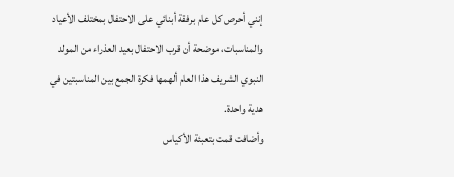إنني أحرص كل عام برفقة أبنائي على الاحتفال بمختلف الأعياد والمناسبات، موضحة أن قرب الاحتفال بعيد العذراء من المولد النبوي الشريف هذا العام ألهمها فكرة الجمع بين المناسبتين في هدية واحدة.
وأضافت قمت بتعبئة الأكياس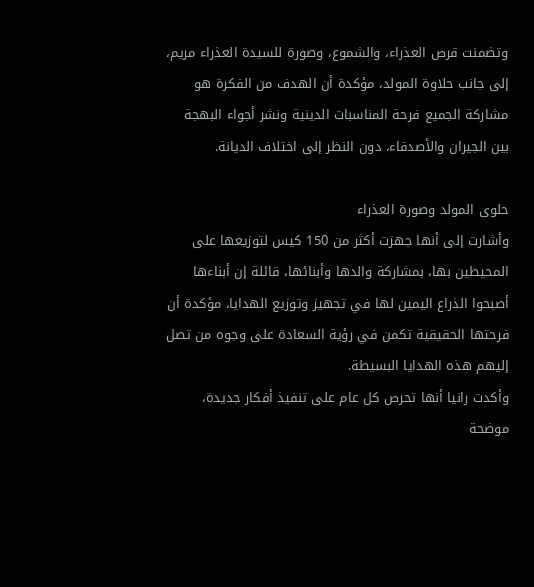وتضمنت قرص العذراء، والشموع، وصورة للسيدة العذراء مريم، إلى جانب حلاوة المولد، مؤكدة أن الهدف من الفكرة هو مشاركة الجميع فرحة المناسبات الدينية ونشر أجواء البهجة بين الجيران والأصدقاء، دون النظر إلى اختلاف الديانة.

حلوى المولد وصورة العذراء
وأشارت إلى أنها جهزت أكثر من 150 كيس لتوزيعها على المحيطين بها، بمشاركة والدها وأبنائها، قائلة إن أبناءها أصبحوا الذراع اليمين لها في تجهيز وتوزيع الهدايا، مؤكدة أن فرحتها الحقيقية تكمن في رؤية السعادة على وجوه من تصل إليهم هذه الهدايا البسيطة.
وأكدت رانيا أنها تحرص كل عام على تنفيذ أفكار جديدة، موضحة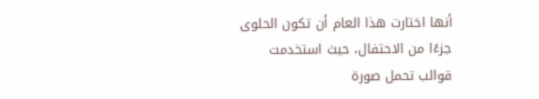أنها اختارت هذا العام أن تكون الحلوى جزءًا من الاحتفال، حيث استخدمت قوالب تحمل صورة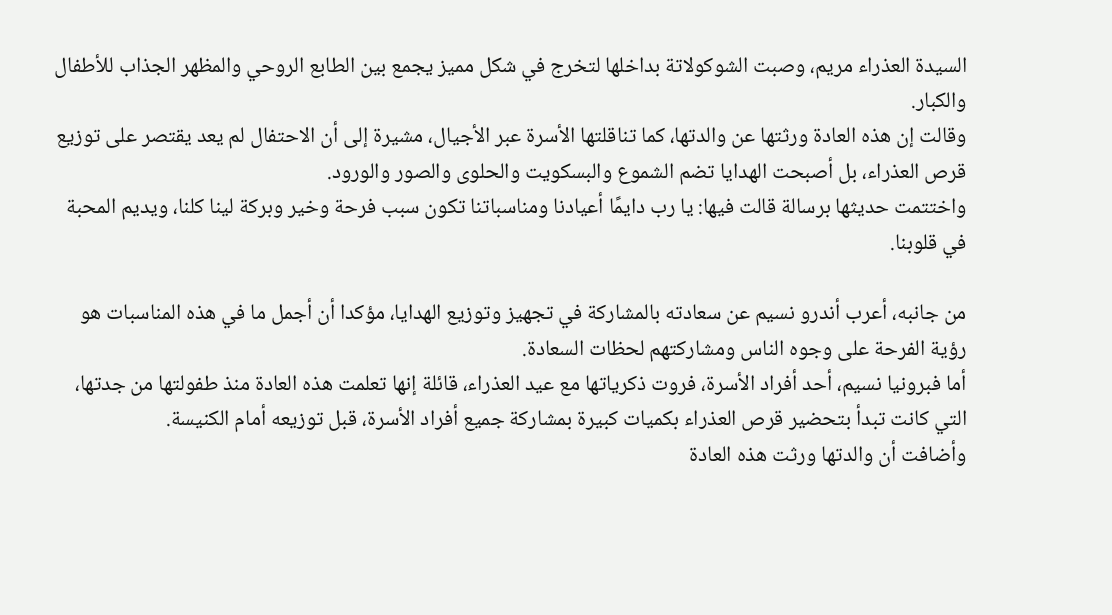السيدة العذراء مريم، وصبت الشوكولاتة بداخلها لتخرج في شكل مميز يجمع بين الطابع الروحي والمظهر الجذاب للأطفال والكبار.
وقالت إن هذه العادة ورثتها عن والدتها، كما تناقلتها الأسرة عبر الأجيال، مشيرة إلى أن الاحتفال لم يعد يقتصر على توزيع قرص العذراء، بل أصبحت الهدايا تضم الشموع والبسكويت والحلوى والصور والورود.
واختتمت حديثها برسالة قالت فيها: يا رب دايمًا أعيادنا ومناسباتنا تكون سبب فرحة وخير وبركة لينا كلنا، ويديم المحبة في قلوبنا.

من جانبه، أعرب أندرو نسيم عن سعادته بالمشاركة في تجهيز وتوزيع الهدايا، مؤكدا أن أجمل ما في هذه المناسبات هو رؤية الفرحة على وجوه الناس ومشاركتهم لحظات السعادة.
أما فبرونيا نسيم، أحد أفراد الأسرة، فروت ذكرياتها مع عيد العذراء، قائلة إنها تعلمت هذه العادة منذ طفولتها من جدتها، التي كانت تبدأ بتحضير قرص العذراء بكميات كبيرة بمشاركة جميع أفراد الأسرة، قبل توزيعه أمام الكنيسة.
وأضافت أن والدتها ورثت هذه العادة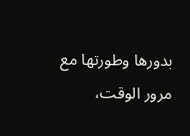بدورها وطورتها مع مرور الوقت،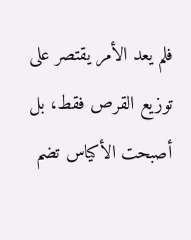فلم يعد الأمر يقتصر على توزيع القرص فقط، بل أصبحت الأكياس تضم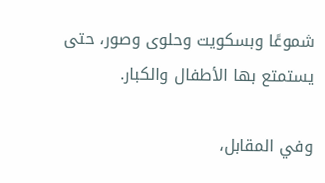شموعًا وبسكويت وحلوى وصور، حتى يستمتع بها الأطفال والكبار.

وفي المقابل،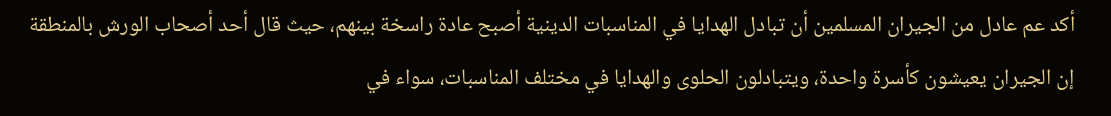أكد عم عادل من الجيران المسلمين أن تبادل الهدايا في المناسبات الدينية أصبح عادة راسخة بينهم، حيث قال أحد أصحاب الورش بالمنطقة إن الجيران يعيشون كأسرة واحدة، ويتبادلون الحلوى والهدايا في مختلف المناسبات، سواء في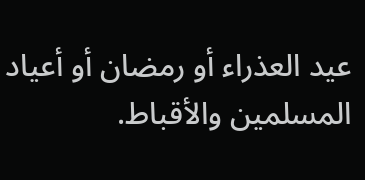عيد العذراء أو رمضان أو أعياد المسلمين والأقباط.